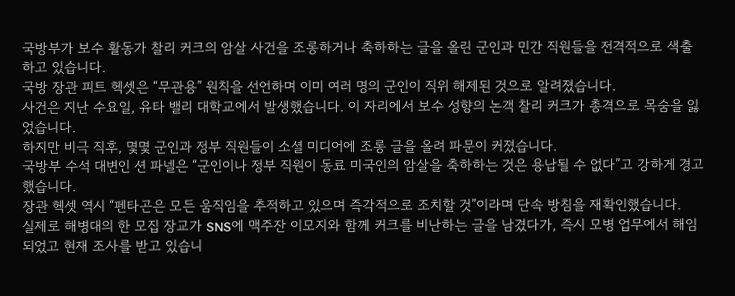국방부가 보수 활동가 찰리 커크의 암살 사건을 조롱하거나 축하하는 글을 올린 군인과 민간 직원들을 전격적으로 색출하고 있습니다.
국방 장관 피트 헥셋은 “무관용” 원칙을 선언하며 이미 여러 명의 군인이 직위 해제된 것으로 알려졌습니다.
사건은 지난 수요일, 유타 밸리 대학교에서 발생했습니다. 이 자리에서 보수 성향의 논객 찰리 커크가 총격으로 목숨을 잃었습니다.
하지만 비극 직후, 몇몇 군인과 정부 직원들이 소셜 미디어에 조롱 글을 올려 파문이 커졌습니다.
국방부 수석 대변인 션 파넬은 “군인이나 정부 직원이 동료 미국인의 암살을 축하하는 것은 용납될 수 없다”고 강하게 경고했습니다.
장관 헥셋 역시 “펜타곤은 모든 움직임을 추적하고 있으며 즉각적으로 조치할 것”이라며 단속 방침을 재확인했습니다.
실제로 해병대의 한 모집 장교가 SNS에 맥주잔 이모지와 함께 커크를 비난하는 글을 남겼다가, 즉시 모병 업무에서 해임되었고 현재 조사를 받고 있습니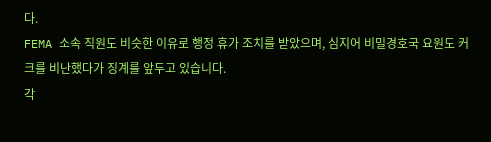다.
FEMA 소속 직원도 비슷한 이유로 행정 휴가 조치를 받았으며, 심지어 비밀경호국 요원도 커크를 비난했다가 징계를 앞두고 있습니다.
각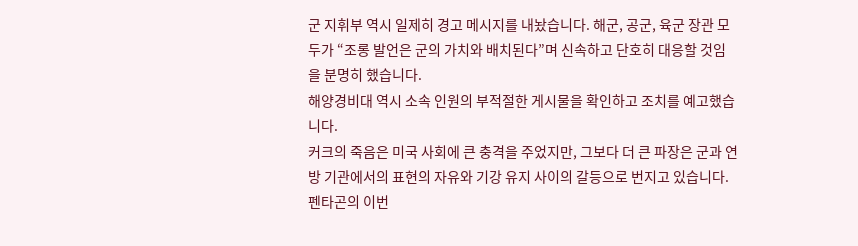군 지휘부 역시 일제히 경고 메시지를 내놨습니다. 해군, 공군, 육군 장관 모두가 “조롱 발언은 군의 가치와 배치된다”며 신속하고 단호히 대응할 것임을 분명히 했습니다.
해양경비대 역시 소속 인원의 부적절한 게시물을 확인하고 조치를 예고했습니다.
커크의 죽음은 미국 사회에 큰 충격을 주었지만, 그보다 더 큰 파장은 군과 연방 기관에서의 표현의 자유와 기강 유지 사이의 갈등으로 번지고 있습니다.
펜타곤의 이번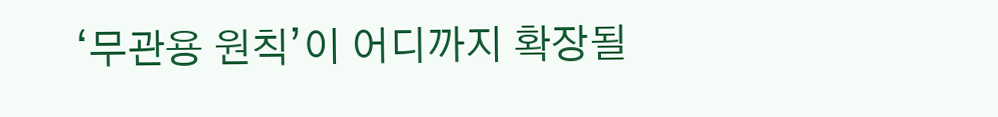‘무관용 원칙’이 어디까지 확장될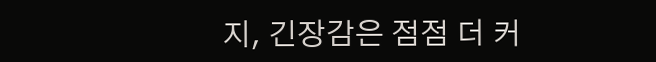지, 긴장감은 점점 더 커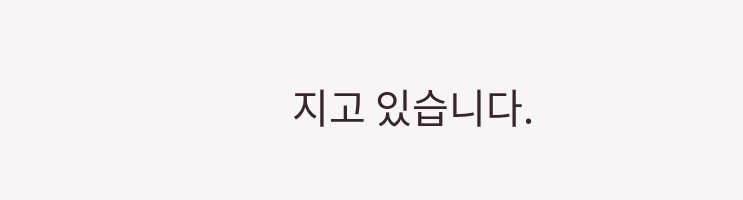지고 있습니다.